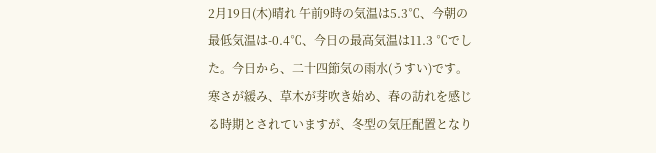2月19日(木)晴れ 午前9時の気温は5.3℃、今朝の最低気温は-0.4℃、今日の最高気温は11.3 ℃でした。今日から、二十四節気の雨水(うすい)です。寒さが緩み、草木が芽吹き始め、春の訪れを感じる時期とされていますが、冬型の気圧配置となり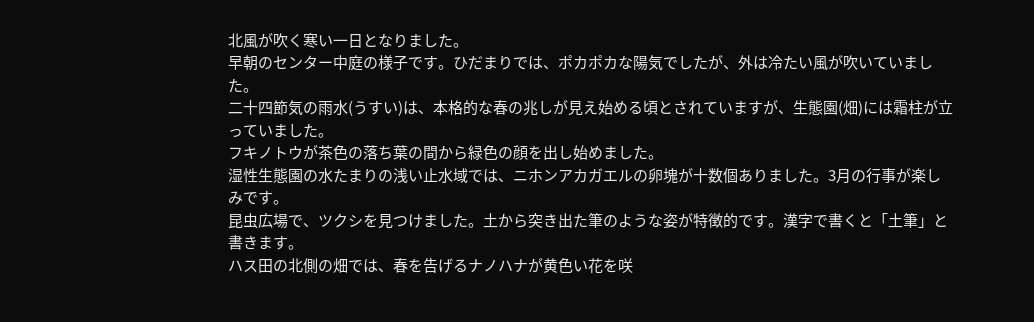北風が吹く寒い一日となりました。
早朝のセンター中庭の様子です。ひだまりでは、ポカポカな陽気でしたが、外は冷たい風が吹いていました。
二十四節気の雨水(うすい)は、本格的な春の兆しが見え始める頃とされていますが、生態園(畑)には霜柱が立っていました。
フキノトウが茶色の落ち葉の間から緑色の顔を出し始めました。
湿性生態園の水たまりの浅い止水域では、ニホンアカガエルの卵塊が十数個ありました。3月の行事が楽しみです。
昆虫広場で、ツクシを見つけました。土から突き出た筆のような姿が特徴的です。漢字で書くと「土筆」と書きます。
ハス田の北側の畑では、春を告げるナノハナが黄色い花を咲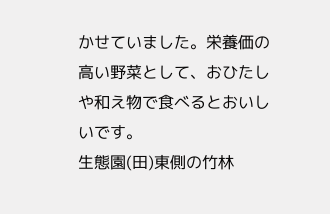かせていました。栄養価の高い野菜として、おひたしや和え物で食べるとおいしいです。
生態園(田)東側の竹林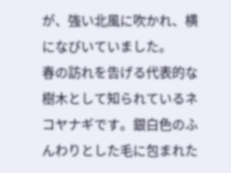が、強い北風に吹かれ、横になびいていました。
春の訪れを告げる代表的な樹木として知られているネコヤナギです。銀白色のふんわりとした毛に包まれた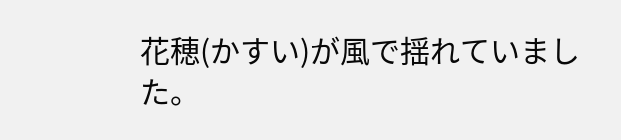花穂(かすい)が風で揺れていました。